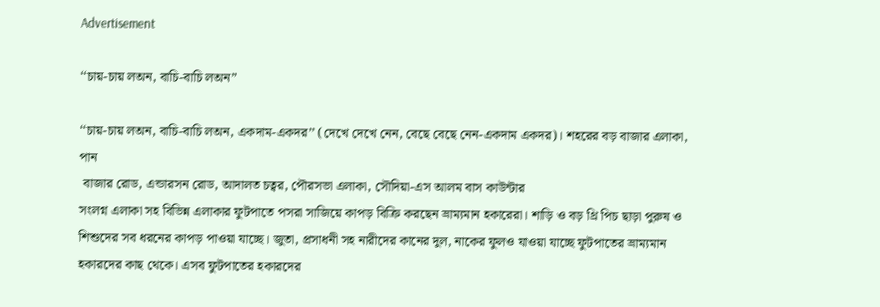Advertisement

‘‘চায়-চায় লঅন, বাচি-বাচি লঅন”

‘‘চায়-চায় লঅন, বাচি-বাচি লঅন, একদাম-একদর’’ (দেখে দেখে নেন, বেছে বেছে নেন-একদাম একদর)। শহরের বড় বাজার এলাকা, পান
 বাজার রোড, এন্ডারসন রোড, আদালত চত্বর, পৌরসভা এলাকা, সৌদিয়া-এস আলম বাস কাউন্টার
সংলগ্ন এলাকা সহ বিভিন্ন এলাকার ফুটপাতে পসরা সাজিয়ে কাপড় বিক্রি করছেন ভ্রাম্যমান হকারেরা। শাড়ি ও বড় থ্রি পিচ ছাড়া পুরুষ ও শিশুদের সব ধরনের কাপড় পাওয়া যাচ্ছে। জুতা, প্রসাধনী সহ নারীদের কানের দুল, নাকের ফুলও যাওয়া যাচ্ছে ফুটপাতের ভ্রাম্যমান হকারদের কাছ থেকে। এসব ফুটপাতের হকারদের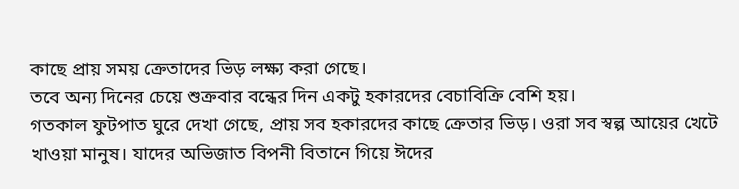কাছে প্রায় সময় ক্রেতাদের ভিড় লক্ষ্য করা গেছে।
তবে অন্য দিনের চেয়ে শুক্রবার বন্ধের দিন একটু হকারদের বেচাবিক্রি বেশি হয়।
গতকাল ফুটপাত ঘুরে দেখা গেছে, প্রায় সব হকারদের কাছে ক্রেতার ভিড়। ওরা সব স্বল্প আয়ের খেটে খাওয়া মানুষ। যাদের অভিজাত বিপনী বিতানে গিয়ে ঈদের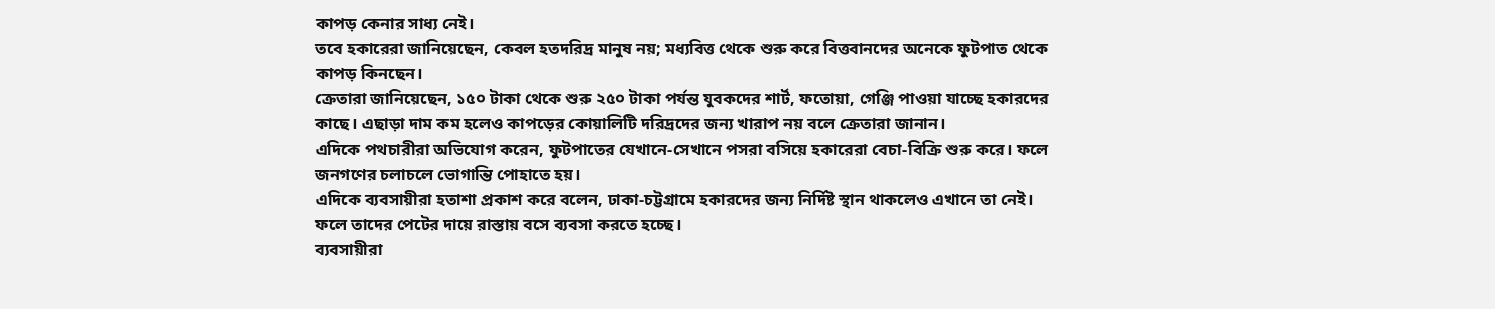কাপড় কেনার সাধ্য নেই।
তবে হকারেরা জানিয়েছেন, কেবল হতদরিদ্র মানুষ নয়; মধ্যবিত্ত থেকে শুরু করে বিত্তবানদের অনেকে ফুটপাত থেকে কাপড় কিনছেন।
ক্রেতারা জানিয়েছেন, ১৫০ টাকা থেকে শুরু ২৫০ টাকা পর্যন্ত যুবকদের শার্ট, ফতোয়া, গেঞ্জি পাওয়া যাচ্ছে হকারদের কাছে। এছাড়া দাম কম হলেও কাপড়ের কোয়ালিটি দরিদ্রদের জন্য খারাপ নয় বলে ক্রেতারা জানান।
এদিকে পথচারীরা অভিযোগ করেন, ফুটপাতের যেখানে-সেখানে পসরা বসিয়ে হকারেরা বেচা-বিক্রি শুরু করে। ফলে জনগণের চলাচলে ভোগান্তি পোহাতে হয়।
এদিকে ব্যবসায়ীরা হতাশা প্রকাশ করে বলেন, ঢাকা-চট্টগ্রামে হকারদের জন্য নির্দিষ্ট স্থান থাকলেও এখানে তা নেই। ফলে তাদের পেটের দায়ে রাস্তায় বসে ব্যবসা করতে হচ্ছে।
ব্যবসায়ীরা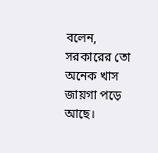বলেন, সরকারের তো অনেক খাস জায়গা পড়ে আছে।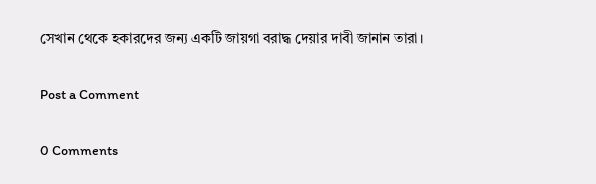সেখান থেকে হকারদের জন্য একটি জায়গা বরাদ্ধ দেয়ার দাবী জানান তারা।

Post a Comment

0 Comments